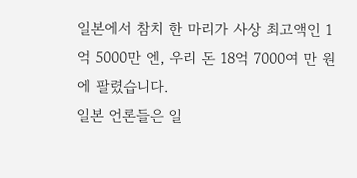일본에서 참치 한 마리가 사상 최고액인 1억 5000만 엔, 우리 돈 18억 7000여 만 원에 팔렸습니다.
일본 언론들은 일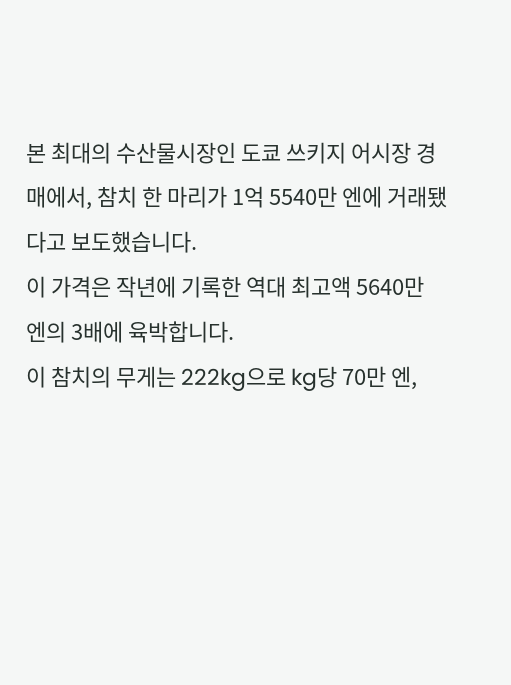본 최대의 수산물시장인 도쿄 쓰키지 어시장 경매에서, 참치 한 마리가 1억 5540만 엔에 거래됐다고 보도했습니다.
이 가격은 작년에 기록한 역대 최고액 5640만 엔의 3배에 육박합니다.
이 참치의 무게는 222kg으로 kg당 70만 엔,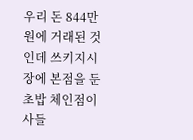우리 돈 844만 원에 거래된 것인데 쓰키지시장에 본점을 둔 초밥 체인점이 사들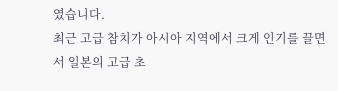였습니다.
최근 고급 참치가 아시아 지역에서 크게 인기를 끌면서 일본의 고급 초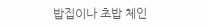밥집이나 초밥 체인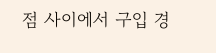점 사이에서 구입 경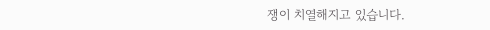쟁이 치열해지고 있습니다.